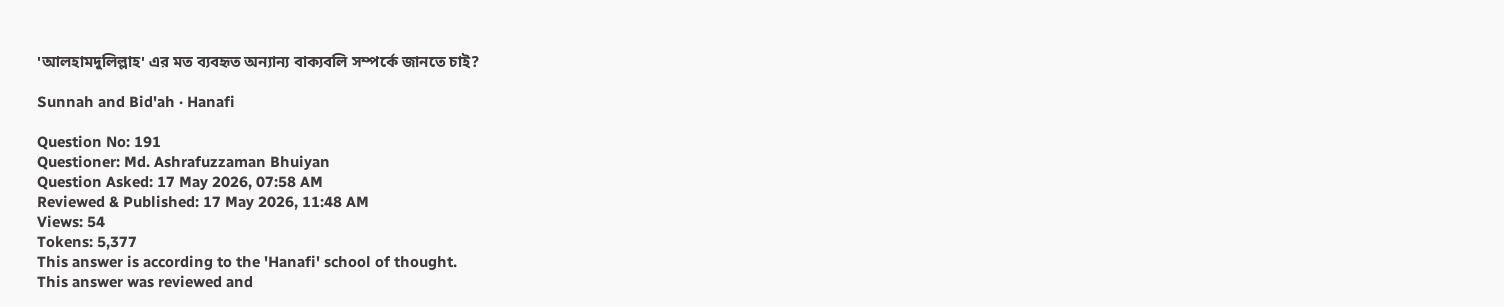'আলহামদুলিল্লাহ' এর মত ব্যবহৃত অন্যান্য বাক্যবলি সম্পর্কে জানতে চাই?

Sunnah and Bid'ah · Hanafi

Question No: 191
Questioner: Md. Ashrafuzzaman Bhuiyan
Question Asked: 17 May 2026, 07:58 AM
Reviewed & Published: 17 May 2026, 11:48 AM
Views: 54
Tokens: 5,377
This answer is according to the 'Hanafi' school of thought.
This answer was reviewed and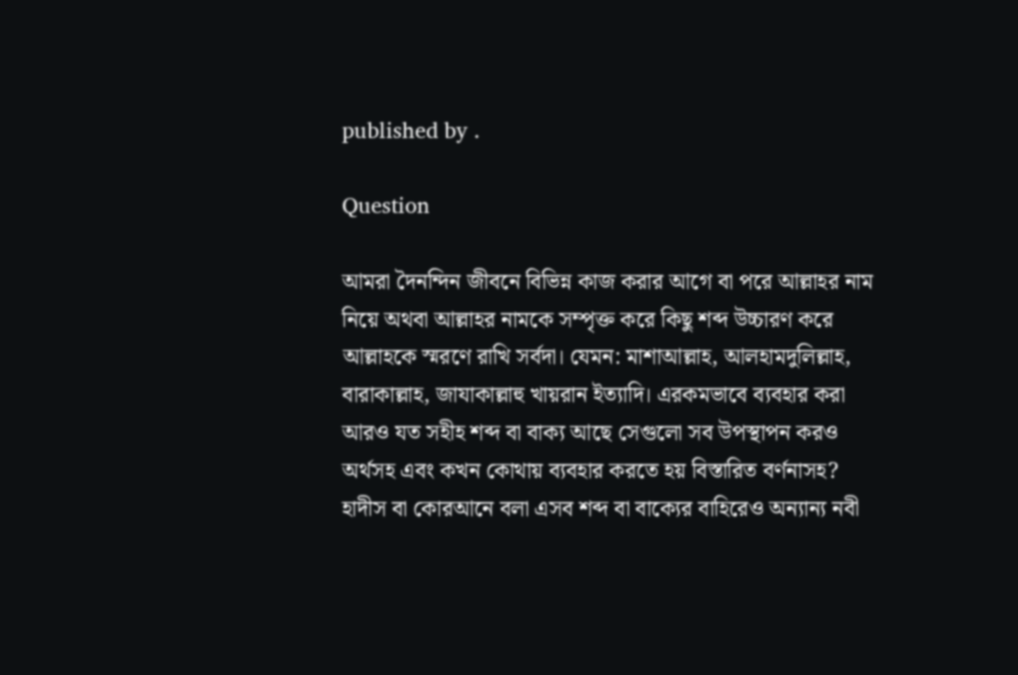published by .

Question

আমরা দৈনন্দিন জীবনে বিভিন্ন কাজ করার আগে বা পরে আল্লাহর নাম নিয়ে অথবা আল্লাহর নামকে সম্পৃক্ত করে কিছু শব্দ উচ্চারণ করে আল্লাহকে স্মরণে রাখি সর্বদা। যেমন: মাশাআল্লাহ, আলহামদুলিল্লাহ, বারাকাল্লাহ, জাযাকাল্লাহু খায়রান ইত্যাদি। এরকমভাবে ব্যবহার করা আরও যত সহীহ শব্দ বা বাক্য আছে সেগুলো সব উপস্থাপন করও অর্থসহ এবং কখন কোথায় ব্যবহার করতে হয় বিস্তারিত বর্ণনাসহ? হাদীস বা কোরআনে বলা এসব শব্দ বা বাক্যের বাহিরেও অন্যান্য নবী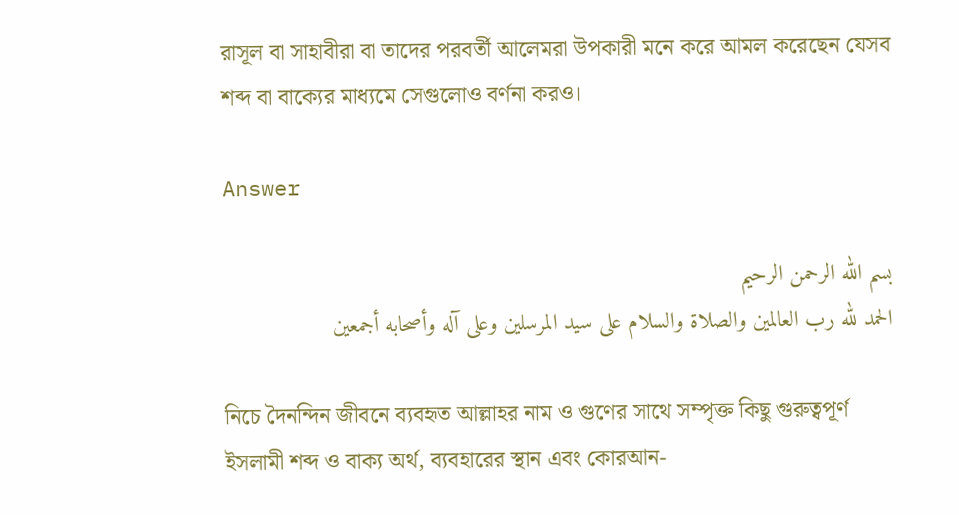রাসূল বা সাহাবীরা বা তাদের পরবর্তী আলেমরা উপকারী মনে করে আমল করেছেন যেসব শব্দ বা বাক্যের মাধ্যমে সেগুলোও বর্ণনা করও।

Answer

بسم الله الرحمن الرحيم
الحمد لله رب العالمين والصلاة والسلام على سيد المرسلين وعلى آله وأصحابه أجمعين

নিচে দৈনন্দিন জীবনে ব্যবহৃত আল্লাহর নাম ও গুণের সাথে সম্পৃক্ত কিছু গুরুত্বপূর্ণ ইসলামী শব্দ ও বাক্য অর্থ, ব্যবহারের স্থান এবং কোরআন-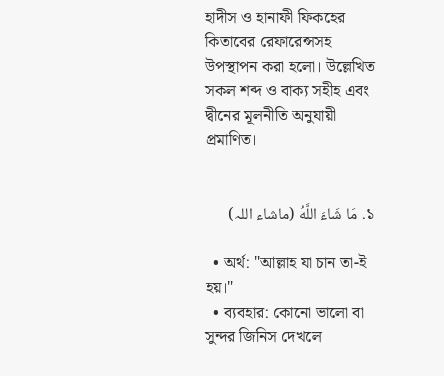হাদীস ও হানাফী ফিকহের কিতাবের রেফারেন্সসহ উপস্থাপন করা হলো। উল্লেখিত সকল শব্দ ও বাক্য সহীহ এবং দ্বীনের মূলনীতি অনুযায়ী প্রমাণিত।


১. مَا شَاءَ اللَّهُ (ماشاء اللہ)

  • অর্থ: "আল্লাহ যা চান তা-ই হয়।"
  • ব্যবহার: কোনো ভালো বা সুন্দর জিনিস দেখলে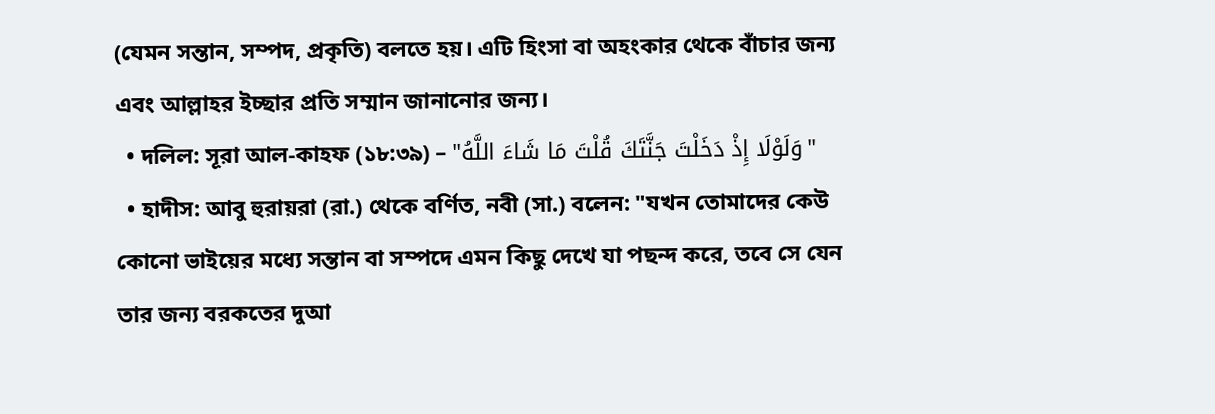(যেমন সন্তান, সম্পদ, প্রকৃতি) বলতে হয়। এটি হিংসা বা অহংকার থেকে বাঁচার জন্য এবং আল্লাহর ইচ্ছার প্রতি সম্মান জানানোর জন্য।
  • দলিল: সূরা আল-কাহফ (১৮:৩৯) – "وَلَوْلَا إِذْ دَخَلْتَ جَنَّتَكَ قُلْتَ مَا شَاءَ اللَّهُ"
  • হাদীস: আবু হুরায়রা (রা.) থেকে বর্ণিত, নবী (সা.) বলেন: "যখন তোমাদের কেউ কোনো ভাইয়ের মধ্যে সন্তান বা সম্পদে এমন কিছু দেখে যা পছন্দ করে, তবে সে যেন তার জন্য বরকতের দুআ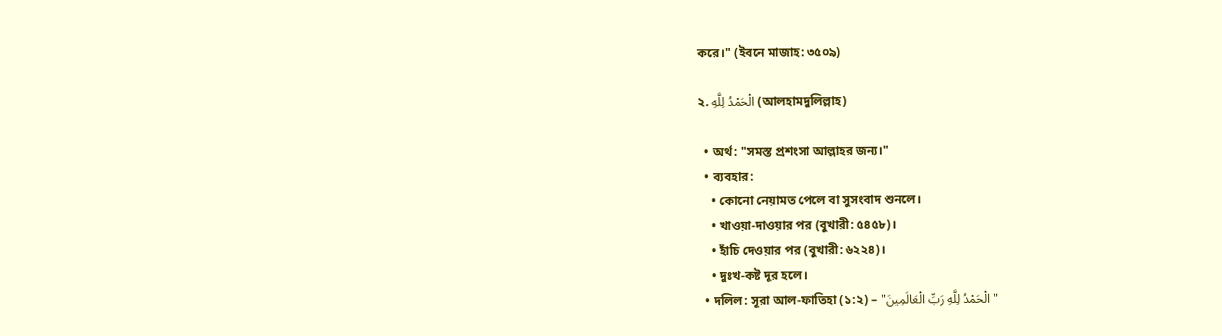করে।" (ইবনে মাজাহ: ৩৫০৯)

২. الْحَمْدُ لِلَّهِ (আলহামদুলিল্লাহ)

  • অর্থ: "সমস্ত প্রশংসা আল্লাহর জন্য।"
  • ব্যবহার:
    • কোনো নেয়ামত পেলে বা সুসংবাদ শুনলে।
    • খাওয়া-দাওয়ার পর (বুখারী: ৫৪৫৮)।
    • হাঁচি দেওয়ার পর (বুখারী: ৬২২৪)।
    • দুঃখ-কষ্ট দূর হলে।
  • দলিল: সূরা আল-ফাতিহা (১:২) – "الْحَمْدُ لِلَّهِ رَبِّ الْعَالَمِينَ"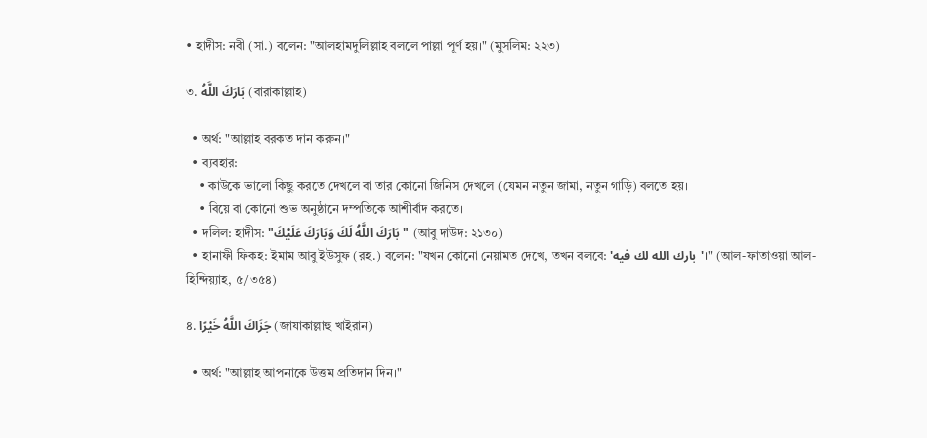• হাদীস: নবী (সা.) বলেন: "আলহামদুলিল্লাহ বললে পাল্লা পূর্ণ হয়।" (মুসলিম: ২২৩)

৩. بَارَكَ اللَّهُ (বারাকাল্লাহ)

  • অর্থ: "আল্লাহ বরকত দান করুন।"
  • ব্যবহার:
    • কাউকে ভালো কিছু করতে দেখলে বা তার কোনো জিনিস দেখলে (যেমন নতুন জামা, নতুন গাড়ি) বলতে হয়।
    • বিয়ে বা কোনো শুভ অনুষ্ঠানে দম্পতিকে আশীর্বাদ করতে।
  • দলিল: হাদীস: "بَارَكَ اللَّهُ لَكَ وَبَارَكَ عَلَيْكَ" (আবু দাউদ: ২১৩০)
  • হানাফী ফিকহ: ইমাম আবু ইউসুফ (রহ.) বলেন: "যখন কোনো নেয়ামত দেখে, তখন বলবে: 'بارك الله لك فيه'।" (আল-ফাতাওয়া আল-হিন্দিয়্যাহ, ৫/৩৫৪)

৪. جَزَاكَ اللَّهُ خَيْرًا (জাযাকাল্লাহু খাইরান)

  • অর্থ: "আল্লাহ আপনাকে উত্তম প্রতিদান দিন।"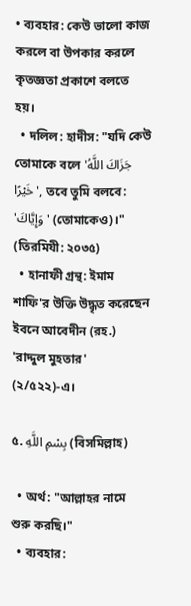• ব্যবহার: কেউ ভালো কাজ করলে বা উপকার করলে কৃতজ্ঞতা প্রকাশে বলতে হয়।
  • দলিল: হাদীস: "যদি কেউ তোমাকে বলে 'جَزَاكَ اللَّهُ خَيْرًا', তবে তুমি বলবে: 'وَإِيَّاكَ' (তোমাকেও)।" (তিরমিযী: ২০৩৫)
  • হানাফী গ্রন্থ: ইমাম শাফি'র উক্তি উদ্ধৃত করেছেন ইবনে আবেদীন (রহ.) 'রাদ্দুল মুহতার' (২/৫২২)-এ।

৫. بِسْمِ اللَّهِ (বিসমিল্লাহ)

  • অর্থ: "আল্লাহর নামে শুরু করছি।"
  • ব্যবহার: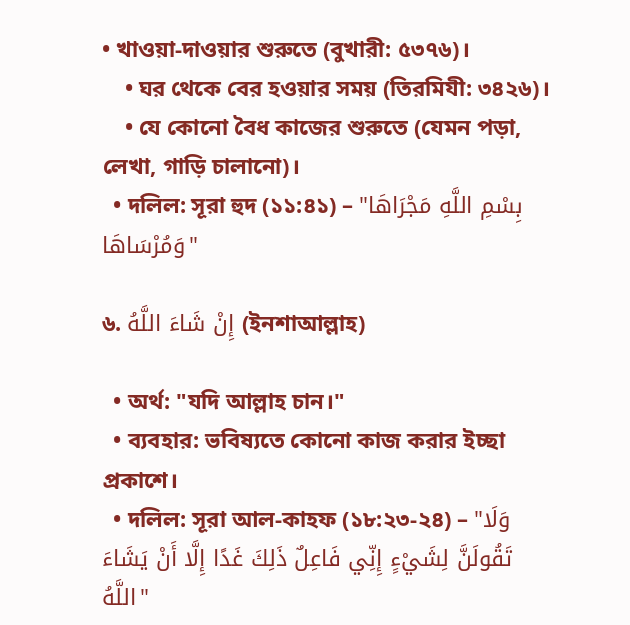• খাওয়া-দাওয়ার শুরুতে (বুখারী: ৫৩৭৬)।
    • ঘর থেকে বের হওয়ার সময় (তিরমিযী: ৩৪২৬)।
    • যে কোনো বৈধ কাজের শুরুতে (যেমন পড়া, লেখা, গাড়ি চালানো)।
  • দলিল: সূরা হুদ (১১:৪১) – "بِسْمِ اللَّهِ مَجْرَاهَا وَمُرْسَاهَا"

৬. إِنْ شَاءَ اللَّهُ (ইনশাআল্লাহ)

  • অর্থ: "যদি আল্লাহ চান।"
  • ব্যবহার: ভবিষ্যতে কোনো কাজ করার ইচ্ছা প্রকাশে।
  • দলিল: সূরা আল-কাহফ (১৮:২৩-২৪) – "وَلَا تَقُولَنَّ لِشَيْءٍ إِنِّي فَاعِلٌ ذَلِكَ غَدًا إِلَّا أَنْ يَشَاءَ اللَّهُ"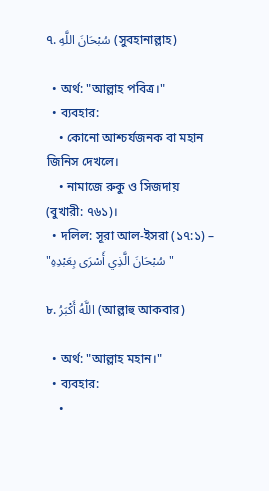৭. سُبْحَانَ اللَّهِ (সুবহানাল্লাহ)

  • অর্থ: "আল্লাহ পবিত্র।"
  • ব্যবহার:
    • কোনো আশ্চর্যজনক বা মহান জিনিস দেখলে।
    • নামাজে রুকু ও সিজদায় (বুখারী: ৭৬১)।
  • দলিল: সূরা আল-ইসরা (১৭:১) – "سُبْحَانَ الَّذِي أَسْرَى بِعَبْدِهِ"

৮. اللَّهُ أَكْبَرُ (আল্লাহু আকবার)

  • অর্থ: "আল্লাহ মহান।"
  • ব্যবহার:
    •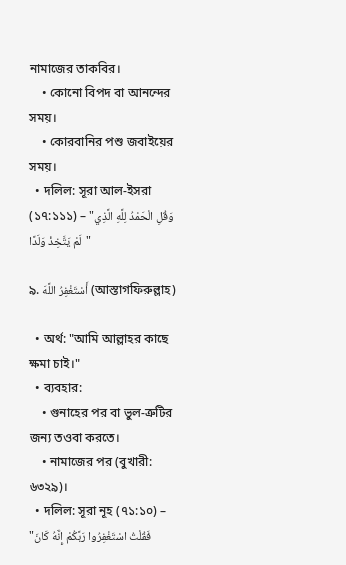নামাজের তাকবির।
    • কোনো বিপদ বা আনন্দের সময়।
    • কোরবানির পশু জবাইয়ের সময়।
  • দলিল: সূরা আল-ইসরা (১৭:১১১) – "وَقُلِ الْحَمْدُ لِلَّهِ الَّذِي لَمْ يَتَّخِذْ وَلَدًا"

৯. أَسْتَغْفِرُ اللَّهَ (আস্তাগফিরুল্লাহ)

  • অর্থ: "আমি আল্লাহর কাছে ক্ষমা চাই।"
  • ব্যবহার:
    • গুনাহের পর বা ভুল-ত্রুটির জন্য তওবা করতে।
    • নামাজের পর (বুখারী: ৬৩২৯)।
  • দলিল: সূরা নূহ (৭১:১০) – "فَقُلْتُ اسْتَغْفِرُوا رَبَّكُمْ إِنَّهُ كَانَ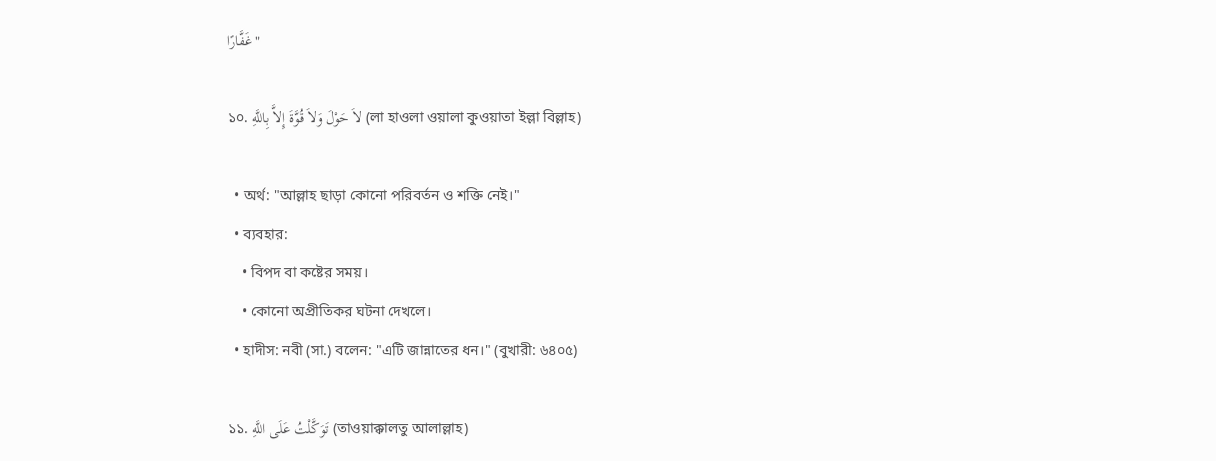غَفَّارًا"

১০. لاَ حَوْلَ وَلاَ قُوَّةَ إِلاَّ بِاللَّهِ (লা হাওলা ওয়ালা কুওয়াতা ইল্লা বিল্লাহ)

  • অর্থ: "আল্লাহ ছাড়া কোনো পরিবর্তন ও শক্তি নেই।"
  • ব্যবহার:
    • বিপদ বা কষ্টের সময়।
    • কোনো অপ্রীতিকর ঘটনা দেখলে।
  • হাদীস: নবী (সা.) বলেন: "এটি জান্নাতের ধন।" (বুখারী: ৬৪০৫)

১১. تَوَكَّلْتُ عَلَى اللَّهِ (তাওয়াক্কালতু আলাল্লাহ)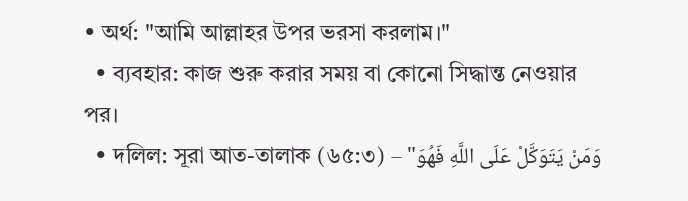• অর্থ: "আমি আল্লাহর উপর ভরসা করলাম।"
  • ব্যবহার: কাজ শুরু করার সময় বা কোনো সিদ্ধান্ত নেওয়ার পর।
  • দলিল: সূরা আত-তালাক (৬৫:৩) – "وَمَنْ يَتَوَكَّلْ عَلَى اللَّهِ فَهُوَ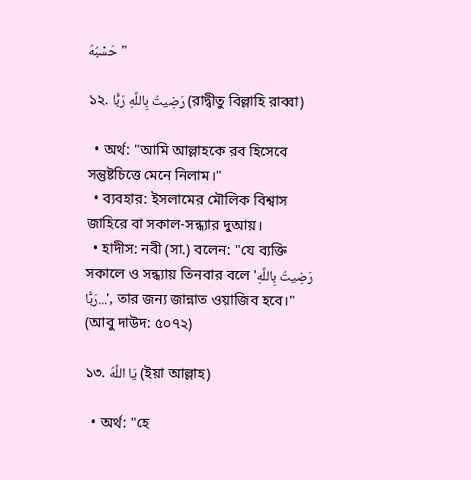حَسْبُهُ"

১২. رَضِيتُ بِاللَّهِ رَبًّا (রাদ্বীতু বিল্লাহি রাব্বা)

  • অর্থ: "আমি আল্লাহকে রব হিসেবে সন্তুষ্টচিত্তে মেনে নিলাম।"
  • ব্যবহার: ইসলামের মৌলিক বিশ্বাস জাহিরে বা সকাল-সন্ধ্যার দুআয়।
  • হাদীস: নবী (সা.) বলেন: "যে ব্যক্তি সকালে ও সন্ধ্যায় তিনবার বলে 'رَضِيتُ بِاللَّهِ رَبًّا...', তার জন্য জান্নাত ওয়াজিব হবে।" (আবু দাউদ: ৫০৭২)

১৩. يَا اللَّهُ (ইয়া আল্লাহ)

  • অর্থ: "হে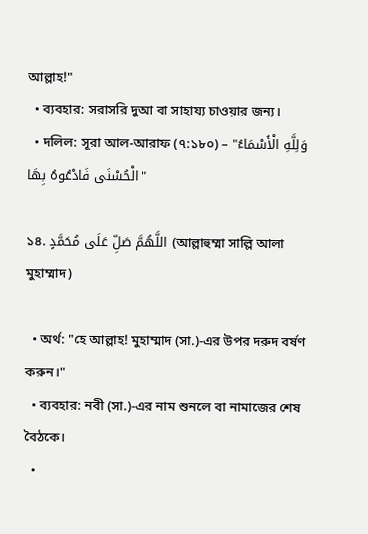আল্লাহ!"
  • ব্যবহার: সরাসরি দুআ বা সাহায্য চাওয়ার জন্য।
  • দলিল: সূরা আল-আরাফ (৭:১৮০) – "وَلِلَّهِ الْأَسْمَاءُ الْحُسْنَى فَادْعُوهُ بِهَا"

১৪. اللَّهُمَّ صَلِّ عَلَى مُحَمَّدٍ (আল্লাহুম্মা সাল্লি আলা মুহাম্মাদ)

  • অর্থ: "হে আল্লাহ! মুহাম্মাদ (সা.)-এর উপর দরুদ বর্ষণ করুন।"
  • ব্যবহার: নবী (সা.)-এর নাম শুনলে বা নামাজের শেষ বৈঠকে।
  •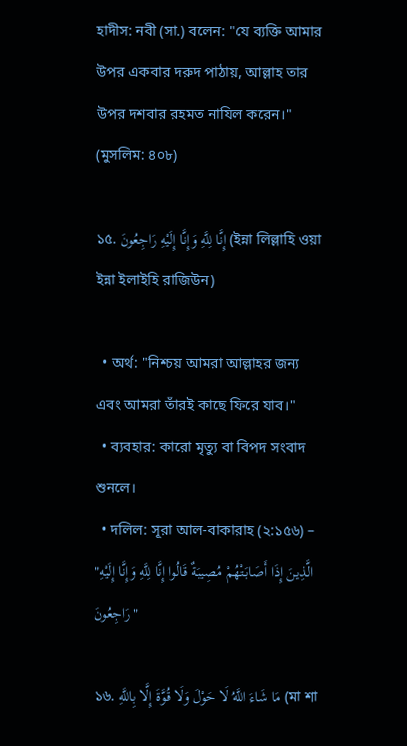হাদীস: নবী (সা.) বলেন: "যে ব্যক্তি আমার উপর একবার দরুদ পাঠায়, আল্লাহ তার উপর দশবার রহমত নাযিল করেন।" (মুসলিম: ৪০৮)

১৫. إِنَّا لِلَّهِ وَإِنَّا إِلَيْهِ رَاجِعُونَ (ইন্না লিল্লাহি ওয়া ইন্না ইলাইহি রাজিউন)

  • অর্থ: "নিশ্চয় আমরা আল্লাহর জন্য এবং আমরা তাঁরই কাছে ফিরে যাব।"
  • ব্যবহার: কারো মৃত্যু বা বিপদ সংবাদ শুনলে।
  • দলিল: সূরা আল-বাকারাহ (২:১৫৬) – "الَّذِينَ إِذَا أَصَابَتْهُمْ مُصِيبَةٌ قَالُوا إِنَّا لِلَّهِ وَإِنَّا إِلَيْهِ رَاجِعُونَ"

১৬. مَا شَاءَ اللَّهُ لَا حَوْلَ وَلَا قُوَّةَ إِلَّا بِاللَّهِ (মা শা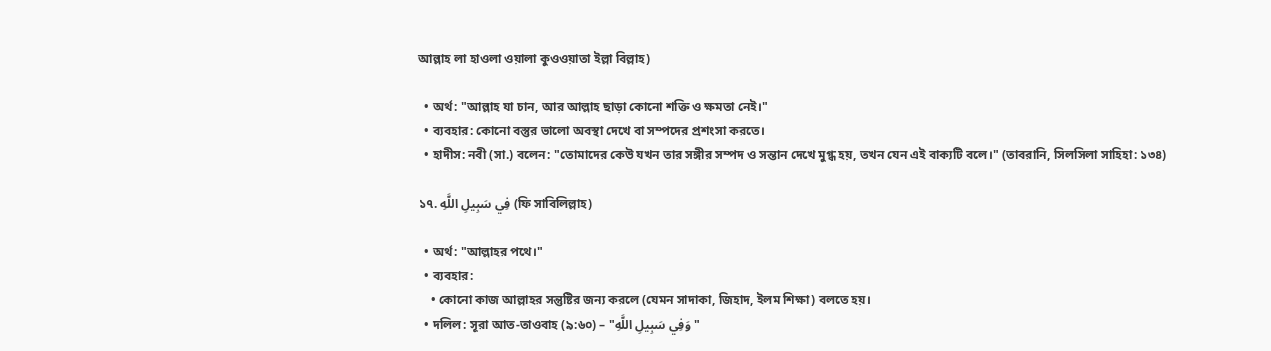আল্লাহ লা হাওলা ওয়ালা কুওওয়াতা ইল্লা বিল্লাহ)

  • অর্থ: "আল্লাহ যা চান, আর আল্লাহ ছাড়া কোনো শক্তি ও ক্ষমতা নেই।"
  • ব্যবহার: কোনো বস্তুর ভালো অবস্থা দেখে বা সম্পদের প্রশংসা করতে।
  • হাদীস: নবী (সা.) বলেন: "তোমাদের কেউ যখন তার সঙ্গীর সম্পদ ও সন্তান দেখে মুগ্ধ হয়, তখন যেন এই বাক্যটি বলে।" (তাবরানি, সিলসিলা সাহিহা: ১৩৪)

১৭. فِي سَبِيلِ اللَّهِ (ফি সাবিলিল্লাহ)

  • অর্থ: "আল্লাহর পথে।"
  • ব্যবহার:
    • কোনো কাজ আল্লাহর সন্তুষ্টির জন্য করলে (যেমন সাদাকা, জিহাদ, ইলম শিক্ষা) বলতে হয়।
  • দলিল: সূরা আত-তাওবাহ (৯:৬০) – "وَفِي سَبِيلِ اللَّهِ"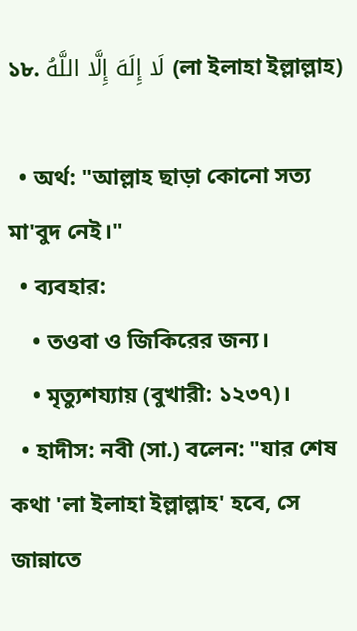১৮. لَا إِلَهَ إِلَّا اللَّهُ (লা ইলাহা ইল্লাল্লাহ)

  • অর্থ: "আল্লাহ ছাড়া কোনো সত্য মা'বুদ নেই।"
  • ব্যবহার:
    • তওবা ও জিকিরের জন্য।
    • মৃত্যুশয্যায় (বুখারী: ১২৩৭)।
  • হাদীস: নবী (সা.) বলেন: "যার শেষ কথা 'লা ইলাহা ইল্লাল্লাহ' হবে, সে জান্নাতে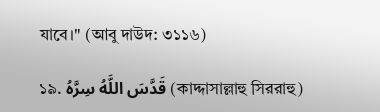যাবে।" (আবু দাউদ: ৩১১৬)

১৯. قَدَّسَ اللَّهُ سِرَّهُ (কাদ্দাসাল্লাহু সিররাহু)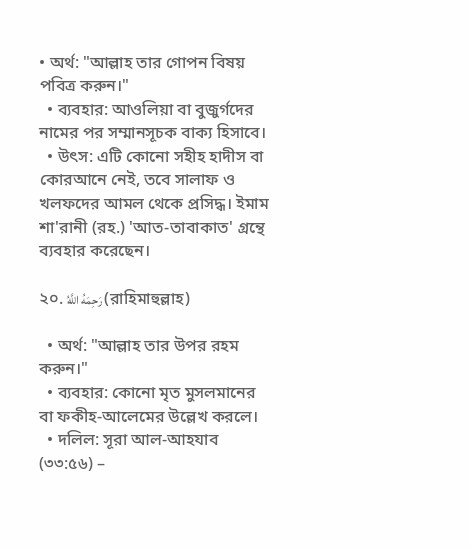• অর্থ: "আল্লাহ তার গোপন বিষয় পবিত্র করুন।"
  • ব্যবহার: আওলিয়া বা বুজুর্গদের নামের পর সম্মানসূচক বাক্য হিসাবে।
  • উৎস: এটি কোনো সহীহ হাদীস বা কোরআনে নেই, তবে সালাফ ও খলফদের আমল থেকে প্রসিদ্ধ। ইমাম শা'রানী (রহ.) 'আত-তাবাকাত' গ্রন্থে ব্যবহার করেছেন।

২০. رَحِمَهُ اللَّهُ (রাহিমাহুল্লাহ)

  • অর্থ: "আল্লাহ তার উপর রহম করুন।"
  • ব্যবহার: কোনো মৃত মুসলমানের বা ফকীহ-আলেমের উল্লেখ করলে।
  • দলিল: সূরা আল-আহযাব (৩৩:৫৬) –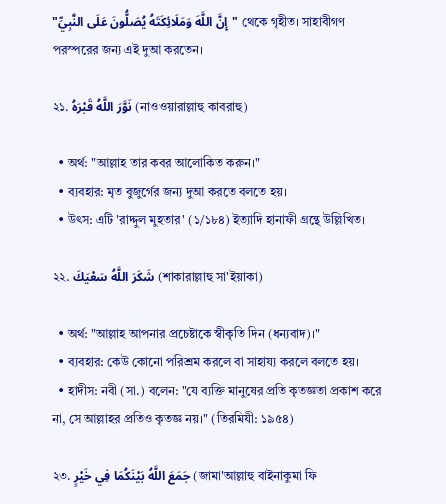"إِنَّ اللَّهَ وَمَلَائِكَتَهُ يُصَلُّونَ عَلَى النَّبِيِّ" থেকে গৃহীত। সাহাবীগণ পরস্পরের জন্য এই দুআ করতেন।

২১. نَوَّرَ اللَّهُ قَبْرَهُ (নাওওয়ারাল্লাহু কাবরাহু)

  • অর্থ: "আল্লাহ তার কবর আলোকিত করুন।"
  • ব্যবহার: মৃত বুজুর্গের জন্য দুআ করতে বলতে হয়।
  • উৎস: এটি 'রাদ্দুল মুহতার' (১/১৮৪) ইত্যাদি হানাফী গ্রন্থে উল্লিখিত।

২২. شَكَرَ اللَّهُ سَعْيَكَ (শাকারাল্লাহু সা'ইয়াকা)

  • অর্থ: "আল্লাহ আপনার প্রচেষ্টাকে স্বীকৃতি দিন (ধন্যবাদ)।"
  • ব্যবহার: কেউ কোনো পরিশ্রম করলে বা সাহায্য করলে বলতে হয়।
  • হাদীস: নবী (সা.) বলেন: "যে ব্যক্তি মানুষের প্রতি কৃতজ্ঞতা প্রকাশ করে না, সে আল্লাহর প্রতিও কৃতজ্ঞ নয়।" (তিরমিযী: ১৯৫৪)

২৩. جَمَعَ اللَّهُ بَيْنَكُمَا فِي خَيْرٍ (জামা'আল্লাহু বাইনাকুমা ফি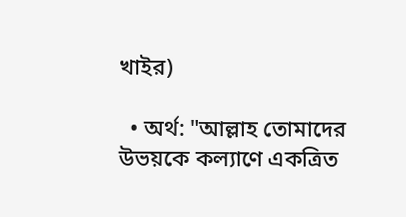খাইর)

  • অর্থ: "আল্লাহ তোমাদের উভয়কে কল্যাণে একত্রিত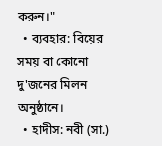করুন।"
  • ব্যবহার: বিয়ের সময় বা কোনো দু'জনের মিলন অনুষ্ঠানে।
  • হাদীস: নবী (সা.)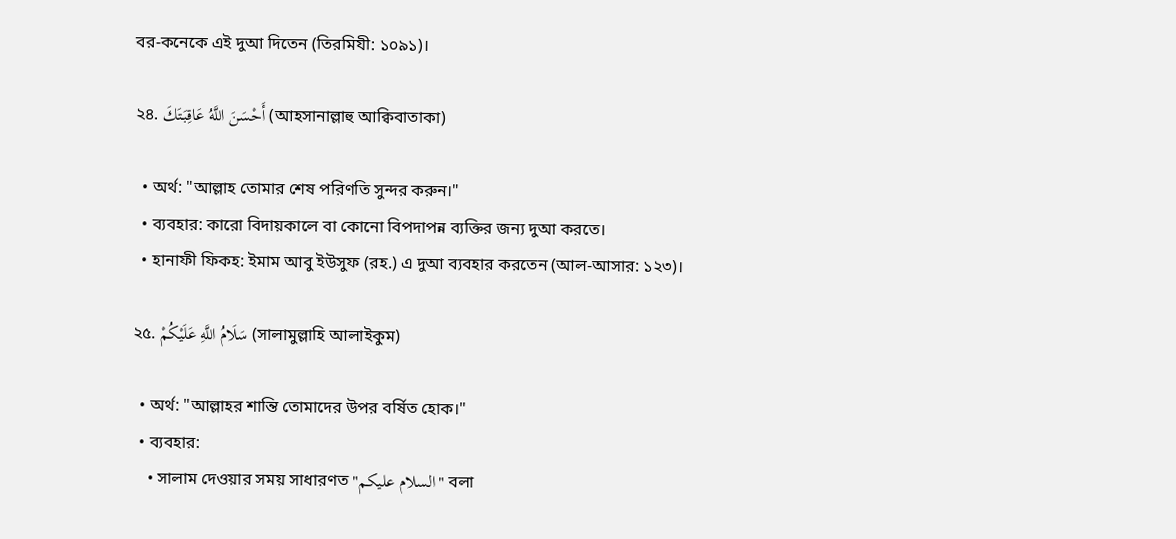বর-কনেকে এই দুআ দিতেন (তিরমিযী: ১০৯১)।

২৪. أَحْسَنَ اللَّهُ عَاقِبَتَكَ (আহসানাল্লাহু আক্বিবাতাকা)

  • অর্থ: "আল্লাহ তোমার শেষ পরিণতি সুন্দর করুন।"
  • ব্যবহার: কারো বিদায়কালে বা কোনো বিপদাপন্ন ব্যক্তির জন্য দুআ করতে।
  • হানাফী ফিকহ: ইমাম আবু ইউসুফ (রহ.) এ দুআ ব্যবহার করতেন (আল-আসার: ১২৩)।

২৫. سَلَامُ اللَّهِ عَلَيْكُمْ (সালামুল্লাহি আলাইকুম)

  • অর্থ: "আল্লাহর শান্তি তোমাদের উপর বর্ষিত হোক।"
  • ব্যবহার:
    • সালাম দেওয়ার সময় সাধারণত "السلام عليكم" বলা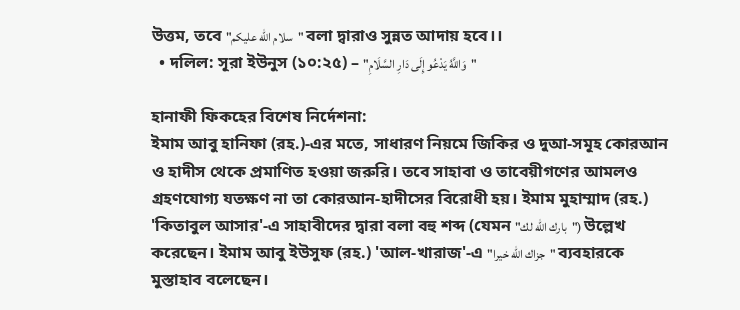উত্তম, তবে "سلام الله عليكم" বলা দ্বারাও সুন্নত আদায় হবে।।
  • দলিল: সূরা ইউনুস (১০:২৫) – "وَاللَّهُ يَدْعُو إِلَى دَارِ السَّلَامِ"

হানাফী ফিকহের বিশেষ নির্দেশনা:
ইমাম আবু হানিফা (রহ.)-এর মতে, সাধারণ নিয়মে জিকির ও দুআ-সমূহ কোরআন ও হাদীস থেকে প্রমাণিত হওয়া জরুরি। তবে সাহাবা ও তাবেয়ীগণের আমলও গ্রহণযোগ্য যতক্ষণ না তা কোরআন-হাদীসের বিরোধী হয়। ইমাম মুহাম্মাদ (রহ.) 'কিতাবুল আসার'-এ সাহাবীদের দ্বারা বলা বহু শব্দ (যেমন "بارك الله لك") উল্লেখ করেছেন। ইমাম আবু ইউসুফ (রহ.) 'আল-খারাজ'-এ "جزاك الله خيرا" ব্যবহারকে মুস্তাহাব বলেছেন।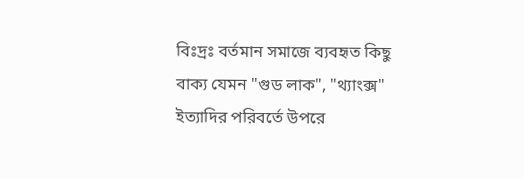বিঃদ্রঃ বর্তমান সমাজে ব্যবহৃত কিছু বাক্য যেমন "গুড লাক", "থ্যাংক্স" ইত্যাদির পরিবর্তে উপরে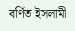বর্ণিত ইসলামী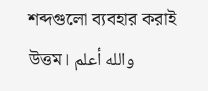শব্দগুলো ব্যবহার করাই উত্তম। والله أعلم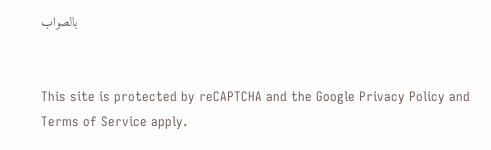بالصواب


This site is protected by reCAPTCHA and the Google Privacy Policy and Terms of Service apply.